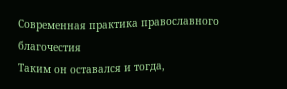Современная практика православного благочестия
Таким он оставался и тогда,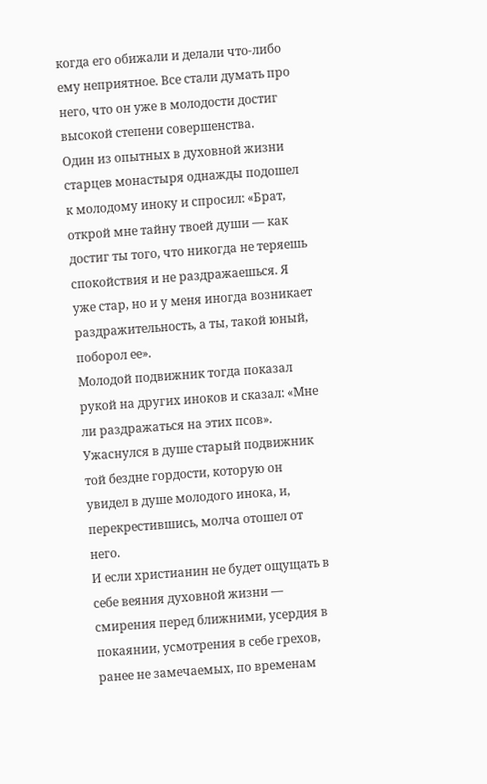когда его обижали и делали что-либо ему неприятное. Все стали думать про него, что он уже в молодости достиг высокой степени совершенства.
Один из опытных в духовной жизни старцев монастыря однажды подошел к молодому иноку и спросил: «Брат, открой мне тайну твоей души — как достиг ты того, что никогда не теряешь спокойствия и не раздражаешься. Я уже стар, но и у меня иногда возникает раздражительность, а ты, такой юный, поборол ее».
Молодой подвижник тогда показал рукой на других иноков и сказал: «Мне ли раздражаться на этих псов».
Ужаснулся в душе старый подвижник той бездне гордости, которую он увидел в душе молодого инока, и, перекрестившись, молча отошел от него.
И если христианин не будет ощущать в себе веяния духовной жизни — смирения перед ближними, усердия в покаянии, усмотрения в себе грехов, ранее не замечаемых, по временам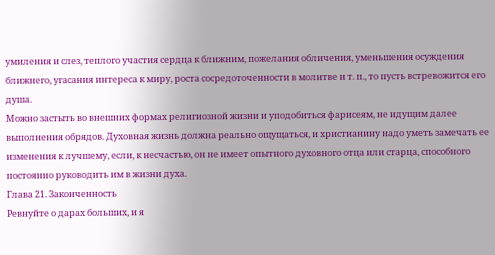умиления и слез, теплого участия сердца к ближним, пожелания обличения, уменьшения осуждения ближнего, угасания интереса к миру, роста сосредоточенности в молитве и т. п., то пусть встревожится его душа.
Можно застыть во внешних формах религиозной жизни и уподобиться фарисеям, не идущим далее выполнения обрядов. Духовная жизнь должна реально ощущаться, и христианину надо уметь замечать ее изменения к лучшему, если, к несчастью, он не имеет опытного духовного отца или старца, способного постоянно руководить им в жизни духа.
Глава 21. Законченность
Ревнуйте о дарах больших, и я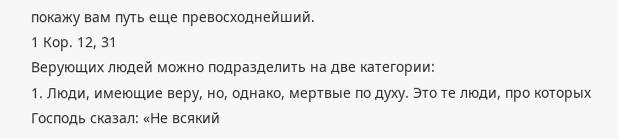покажу вам путь еще превосходнейший.
1 Кор. 12, 31
Верующих людей можно подразделить на две категории:
1. Люди, имеющие веру, но, однако, мертвые по духу. Это те люди, про которых Господь сказал: «Не всякий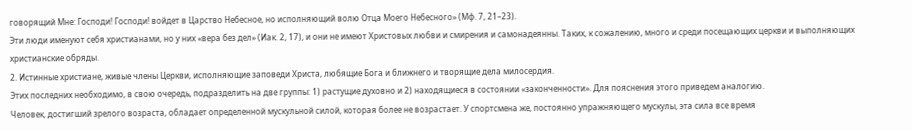говорящий Мне: Господи! Господи! войдет в Царство Небесное, но исполняющий волю Отца Моего Небесного» (Мф. 7, 21–23).
Эти люди именуют себя христианами, но у них «вера без дел» (Иак. 2, 17), и они не имеют Христовых любви и смирения и самонадеянны. Таких, к сожалению, много и среди посещающих церкви и выполняющих христианские обряды.
2. Истинные христиане, живые члены Церкви, исполняющие заповеди Христа, любящие Бога и ближнего и творящие дела милосердия.
Этих последних необходимо, в свою очередь, подразделить на две группы: 1) растущие духовно и 2) находящиеся в состоянии «законченности». Для пояснения этого приведем аналогию.
Человек, достигший зрелого возраста, обладает определенной мускульной силой, которая более не возрастает. У спортсмена же, постоянно упражняющего мускулы, эта сила все время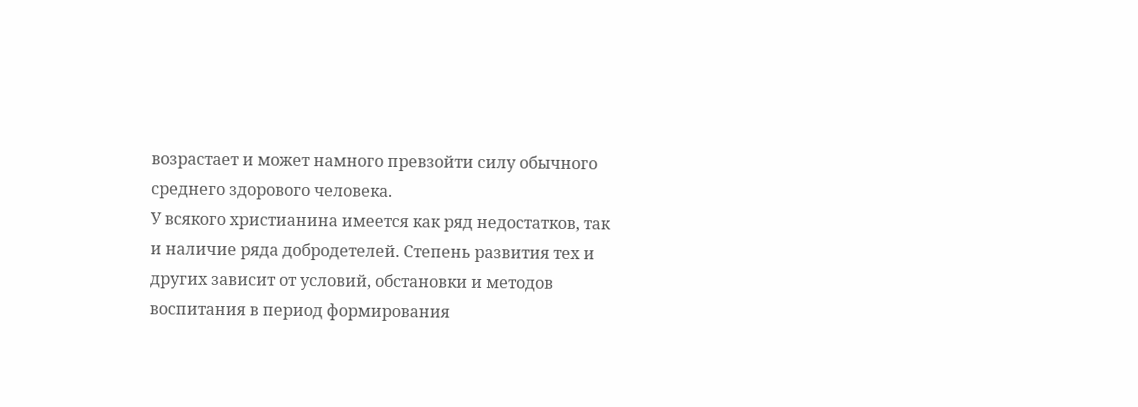возрастает и может намного превзойти силу обычного среднего здорового человека.
У всякого христианина имеется как ряд недостатков, так и наличие ряда добродетелей. Степень развития тех и других зависит от условий, обстановки и методов воспитания в период формирования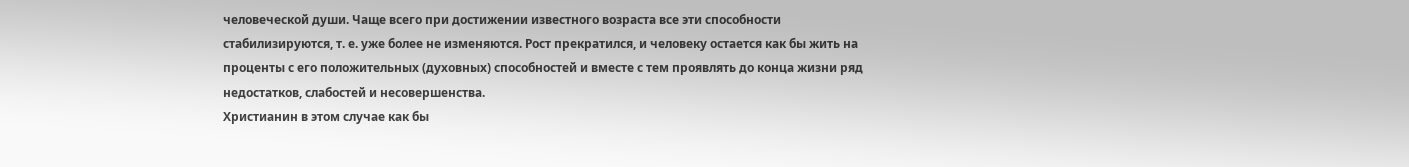человеческой души. Чаще всего при достижении известного возраста все эти способности стабилизируются, т. е. уже более не изменяются. Рост прекратился, и человеку остается как бы жить на проценты с его положительных (духовных) способностей и вместе с тем проявлять до конца жизни ряд недостатков, слабостей и несовершенства.
Христианин в этом случае как бы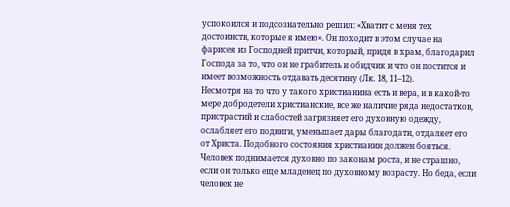успокоился и подсознательно решил: «Хватит с меня тех достоинств, которые я имею». Он походит в этом случае на фарисея из Господней притчи, который, придя в храм, благодарил Господа за то, что он не грабитель и обидчик и что он постится и имеет возможность отдавать десятину (Лк. 18, 11–12).
Несмотря на то что у такого христианина есть и вера, и в какой-то мере добродетели христианские, все же наличие ряда недостатков, пристрастий и слабостей загрязняет его духовную одежду, ослабляет его подвиги, уменьшает дары благодати, отдаляет его от Христа. Подобного состояния христианин должен бояться.
Человек поднимается духовно по законам роста, и не страшно, если он только еще младенец по духовному возрасту. Но беда, если человек не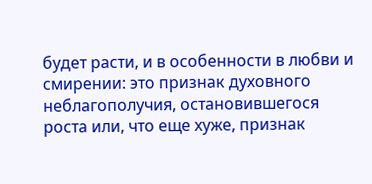будет расти, и в особенности в любви и смирении: это признак духовного неблагополучия, остановившегося роста или, что еще хуже, признак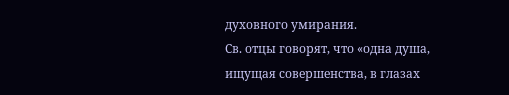духовного умирания.
Св. отцы говорят, что «одна душа, ищущая совершенства, в глазах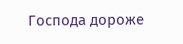Господа дороже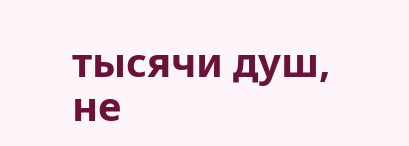тысячи душ, не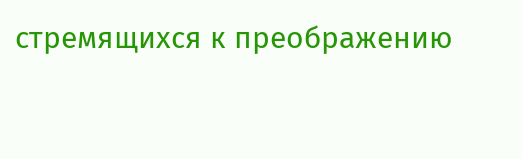стремящихся к преображению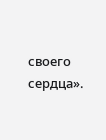своего сердца».